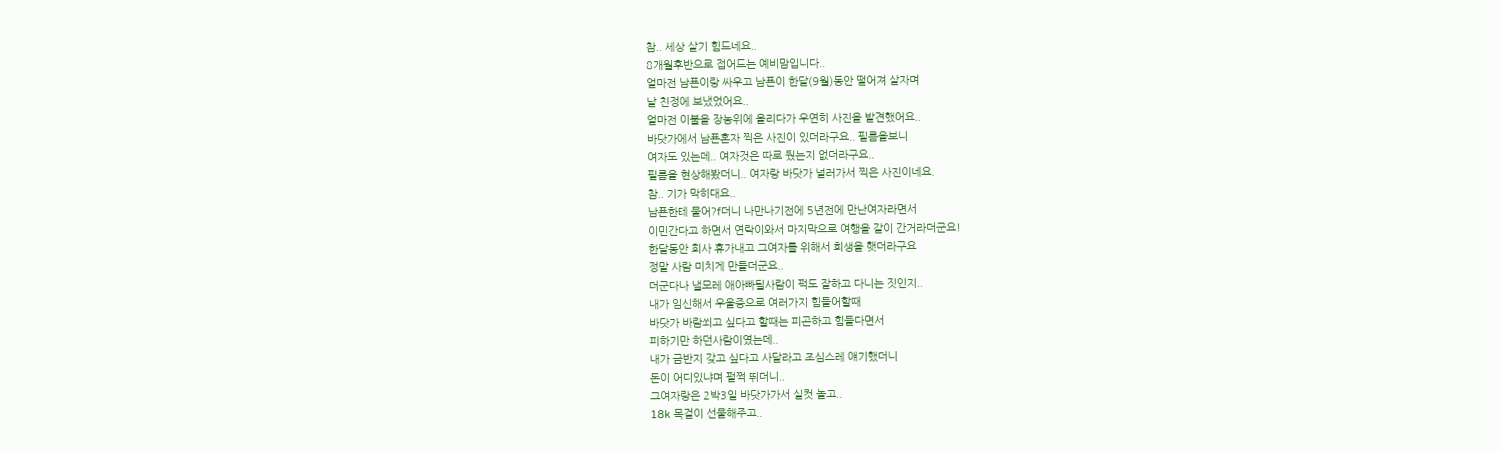참.. 세상 살기 힘드네요..
8개월후반으로 접어드는 예비맘입니다..
얼마전 남푠이랑 싸우고 남푠이 한달(9월)동안 떨어져 살자며
날 친정에 보냈었어요..
얼마전 이불을 장농위에 올리다가 우연히 사진을 발견했어요..
바닷가에서 남푠혼자 찍은 사진이 있더라구요.. 필름을보니
여자도 있는데.. 여자것은 따로 뒀는지 없더라구요..
필름을 현상해봤더니.. 여자랑 바닷가 널러가서 찍은 사진이네요.
참.. 기가 막히대요..
남푠한테 물어?f더니 나만나기전에 5년전에 만난여자라면서
이민간다고 하면서 연락이와서 마지막으로 여행을 같이 간거라더군요!
한달동안 회사 휴가내고 그여자를 위해서 희생을 햇더라구요
정말 사람 미치게 만들더군요..
더군다나 낼모레 애아빠될사람이 퍽도 잘하고 다니는 짓인지..
내가 임신해서 우울증으로 여러가지 힘들어할때
바닷가 바람쐬고 싶다고 할때는 피곤하고 힘들다면서
피하기만 하던사람이였는데..
내가 금반지 갖고 싶다고 사달라고 조심스레 얘기했더니
돈이 어디있냐며 펄쩍 뛰더니..
그여자랑은 2박3일 바닷가가서 실컷 놀고..
18k 목걸이 선물해주고..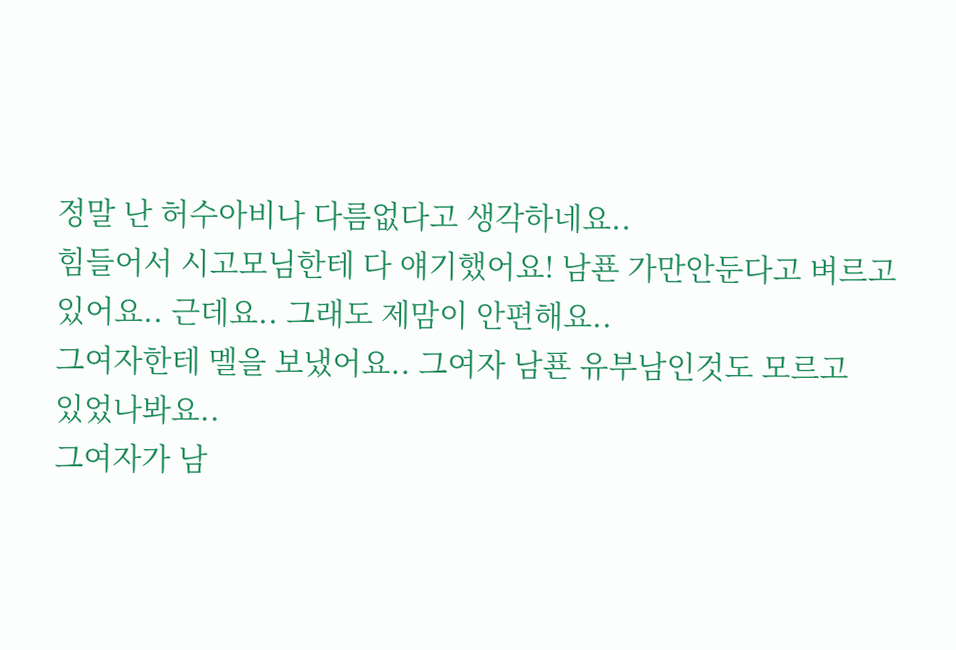정말 난 허수아비나 다름없다고 생각하네요..
힘들어서 시고모님한테 다 얘기했어요! 남푠 가만안둔다고 벼르고
있어요.. 근데요.. 그래도 제맘이 안편해요..
그여자한테 멜을 보냈어요.. 그여자 남푠 유부남인것도 모르고
있었나봐요..
그여자가 남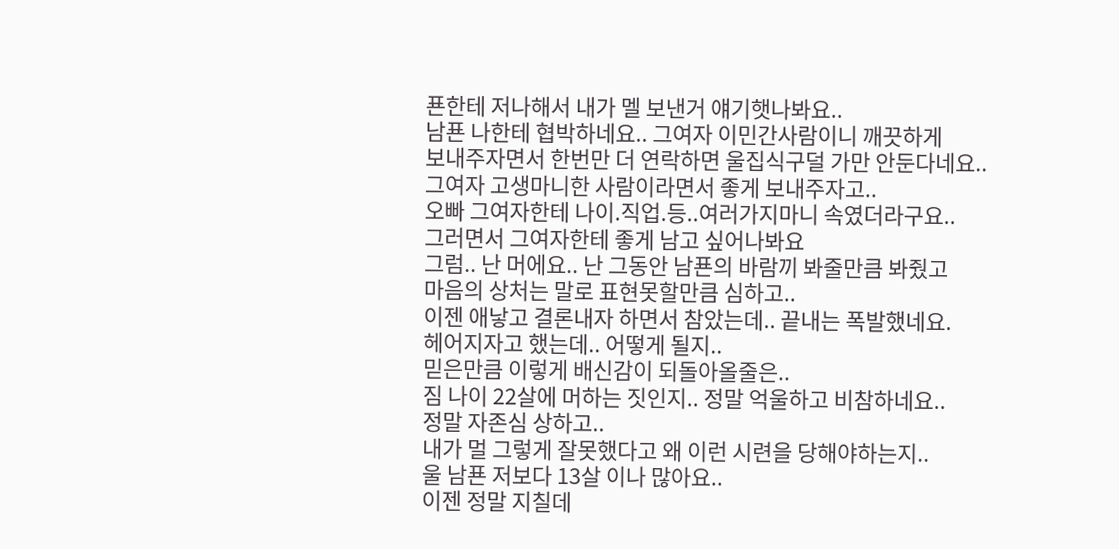푠한테 저나해서 내가 멜 보낸거 얘기햇나봐요..
남푠 나한테 협박하네요.. 그여자 이민간사람이니 깨끗하게
보내주자면서 한번만 더 연락하면 울집식구덜 가만 안둔다네요..
그여자 고생마니한 사람이라면서 좋게 보내주자고..
오빠 그여자한테 나이.직업.등..여러가지마니 속였더라구요..
그러면서 그여자한테 좋게 남고 싶어나봐요
그럼.. 난 머에요.. 난 그동안 남푠의 바람끼 봐줄만큼 봐줬고
마음의 상처는 말로 표현못할만큼 심하고..
이젠 애낳고 결론내자 하면서 참았는데.. 끝내는 폭발했네요.
헤어지자고 했는데.. 어떻게 될지..
믿은만큼 이렇게 배신감이 되돌아올줄은..
짐 나이 22살에 머하는 짓인지.. 정말 억울하고 비참하네요..
정말 자존심 상하고..
내가 멀 그렇게 잘못했다고 왜 이런 시련을 당해야하는지..
울 남푠 저보다 13살 이나 많아요..
이젠 정말 지칠데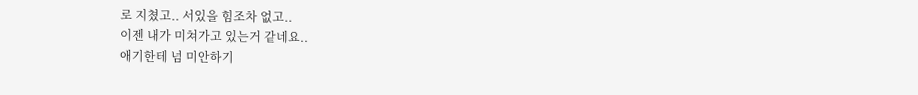로 지쳤고.. 서있을 힘조차 없고..
이젠 내가 미쳐가고 있는거 같네요..
애기한테 넘 미안하기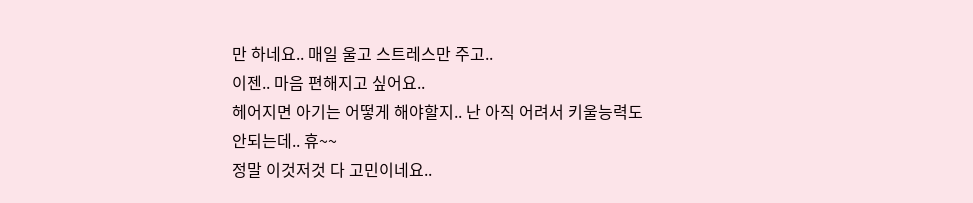만 하네요.. 매일 울고 스트레스만 주고..
이젠.. 마음 편해지고 싶어요..
헤어지면 아기는 어떻게 해야할지.. 난 아직 어려서 키울능력도
안되는데.. 휴~~
정말 이것저것 다 고민이네요..